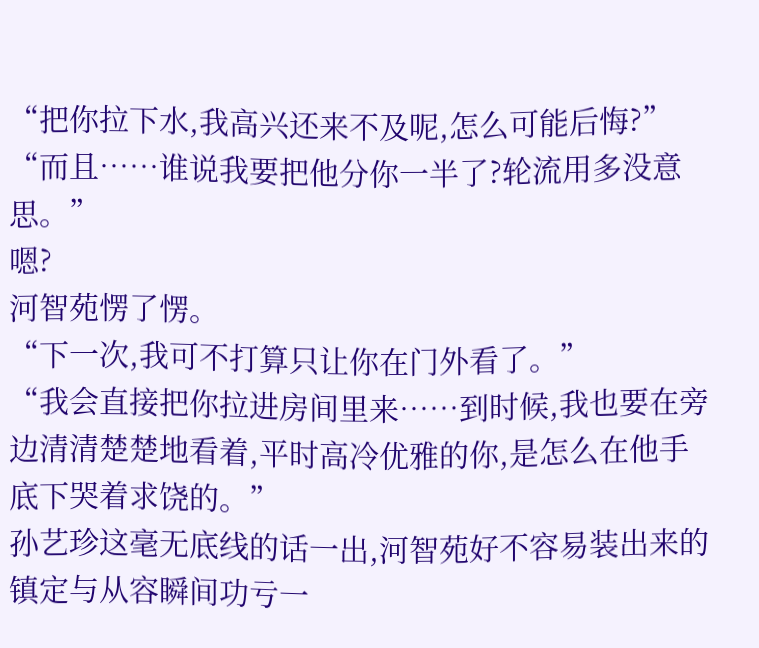“把你拉下水,我高兴还来不及呢,怎么可能后悔?”
“而且……谁说我要把他分你一半了?轮流用多没意思。”
嗯?
河智苑愣了愣。
“下一次,我可不打算只让你在门外看了。”
“我会直接把你拉进房间里来……到时候,我也要在旁边清清楚楚地看着,平时高冷优雅的你,是怎么在他手底下哭着求饶的。”
孙艺珍这毫无底线的话一出,河智苑好不容易装出来的镇定与从容瞬间功亏一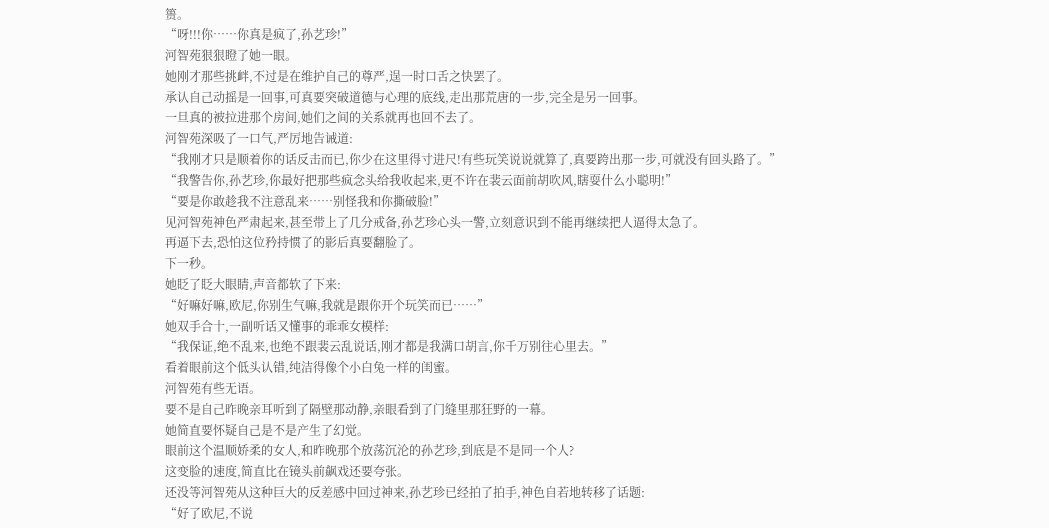篑。
“呀!!!你……你真是疯了,孙艺珍!”
河智苑狠狠瞪了她一眼。
她刚才那些挑衅,不过是在维护自己的尊严,逞一时口舌之快罢了。
承认自己动摇是一回事,可真要突破道德与心理的底线,走出那荒唐的一步,完全是另一回事。
一旦真的被拉进那个房间,她们之间的关系就再也回不去了。
河智苑深吸了一口气,严厉地告诫道:
“我刚才只是顺着你的话反击而已,你少在这里得寸进尺!有些玩笑说说就算了,真要跨出那一步,可就没有回头路了。”
“我警告你,孙艺珍,你最好把那些疯念头给我收起来,更不许在裴云面前胡吹风,瞎耍什么小聪明!”
“要是你敢趁我不注意乱来……别怪我和你撕破脸!”
见河智苑神色严肃起来,甚至带上了几分戒备,孙艺珍心头一警,立刻意识到不能再继续把人逼得太急了。
再逼下去,恐怕这位矜持惯了的影后真要翻脸了。
下一秒。
她眨了眨大眼睛,声音都软了下来:
“好嘛好嘛,欧尼,你别生气嘛,我就是跟你开个玩笑而已……”
她双手合十,一副听话又懂事的乖乖女模样:
“我保证,绝不乱来,也绝不跟裴云乱说话,刚才都是我满口胡言,你千万别往心里去。”
看着眼前这个低头认错,纯洁得像个小白兔一样的闺蜜。
河智苑有些无语。
要不是自己昨晚亲耳听到了隔壁那动静,亲眼看到了门缝里那狂野的一幕。
她简直要怀疑自己是不是产生了幻觉。
眼前这个温顺娇柔的女人,和昨晚那个放荡沉沦的孙艺珍,到底是不是同一个人?
这变脸的速度,简直比在镜头前飙戏还要夸张。
还没等河智苑从这种巨大的反差感中回过神来,孙艺珍已经拍了拍手,神色自若地转移了话题:
“好了欧尼,不说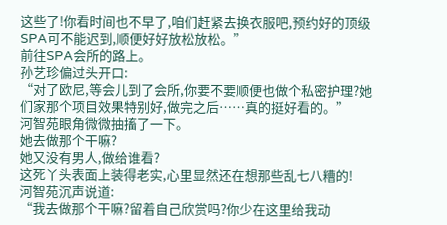这些了!你看时间也不早了,咱们赶紧去换衣服吧,预约好的顶级SPA可不能迟到,顺便好好放松放松。”
前往SPA会所的路上。
孙艺珍偏过头开口:
“对了欧尼,等会儿到了会所,你要不要顺便也做个私密护理?她们家那个项目效果特别好,做完之后……真的挺好看的。”
河智苑眼角微微抽搐了一下。
她去做那个干嘛?
她又没有男人,做给谁看?
这死丫头表面上装得老实,心里显然还在想那些乱七八糟的!
河智苑沉声说道:
“我去做那个干嘛?留着自己欣赏吗?你少在这里给我动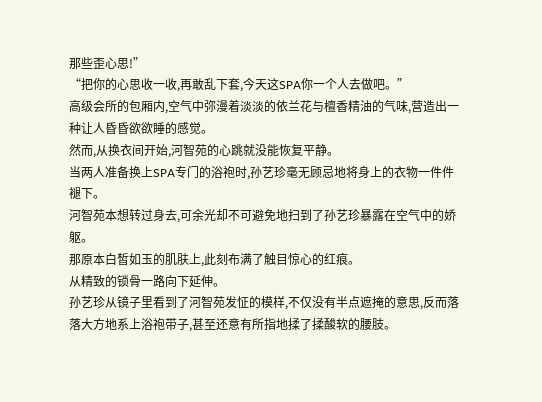那些歪心思!”
“把你的心思收一收,再敢乱下套,今天这SPA你一个人去做吧。”
高级会所的包厢内,空气中弥漫着淡淡的依兰花与檀香精油的气味,营造出一种让人昏昏欲欲睡的感觉。
然而,从换衣间开始,河智苑的心跳就没能恢复平静。
当两人准备换上SPA专门的浴袍时,孙艺珍毫无顾忌地将身上的衣物一件件褪下。
河智苑本想转过身去,可余光却不可避免地扫到了孙艺珍暴露在空气中的娇躯。
那原本白皙如玉的肌肤上,此刻布满了触目惊心的红痕。
从精致的锁骨一路向下延伸。
孙艺珍从镜子里看到了河智苑发怔的模样,不仅没有半点遮掩的意思,反而落落大方地系上浴袍带子,甚至还意有所指地揉了揉酸软的腰肢。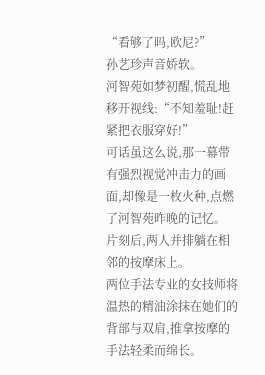“看够了吗,欧尼?”
孙艺珍声音娇软。
河智苑如梦初醒,慌乱地移开视线:“不知羞耻!赶紧把衣服穿好!”
可话虽这么说,那一幕带有强烈视觉冲击力的画面,却像是一枚火种,点燃了河智苑昨晚的记忆。
片刻后,两人并排躺在相邻的按摩床上。
两位手法专业的女技师将温热的精油涂抹在她们的背部与双肩,推拿按摩的手法轻柔而绵长。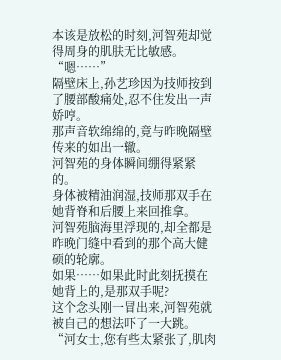本该是放松的时刻,河智苑却觉得周身的肌肤无比敏感。
“嗯……”
隔壁床上,孙艺珍因为技师按到了腰部酸痛处,忍不住发出一声娇哼。
那声音软绵绵的,竟与昨晚隔壁传来的如出一辙。
河智苑的身体瞬间绷得紧紧的。
身体被精油润湿,技师那双手在她背脊和后腰上来回推拿。
河智苑脑海里浮现的,却全都是昨晚门缝中看到的那个高大健硕的轮廓。
如果……如果此时此刻抚摸在她背上的,是那双手呢?
这个念头刚一冒出来,河智苑就被自己的想法吓了一大跳。
“河女士,您有些太紧张了,肌肉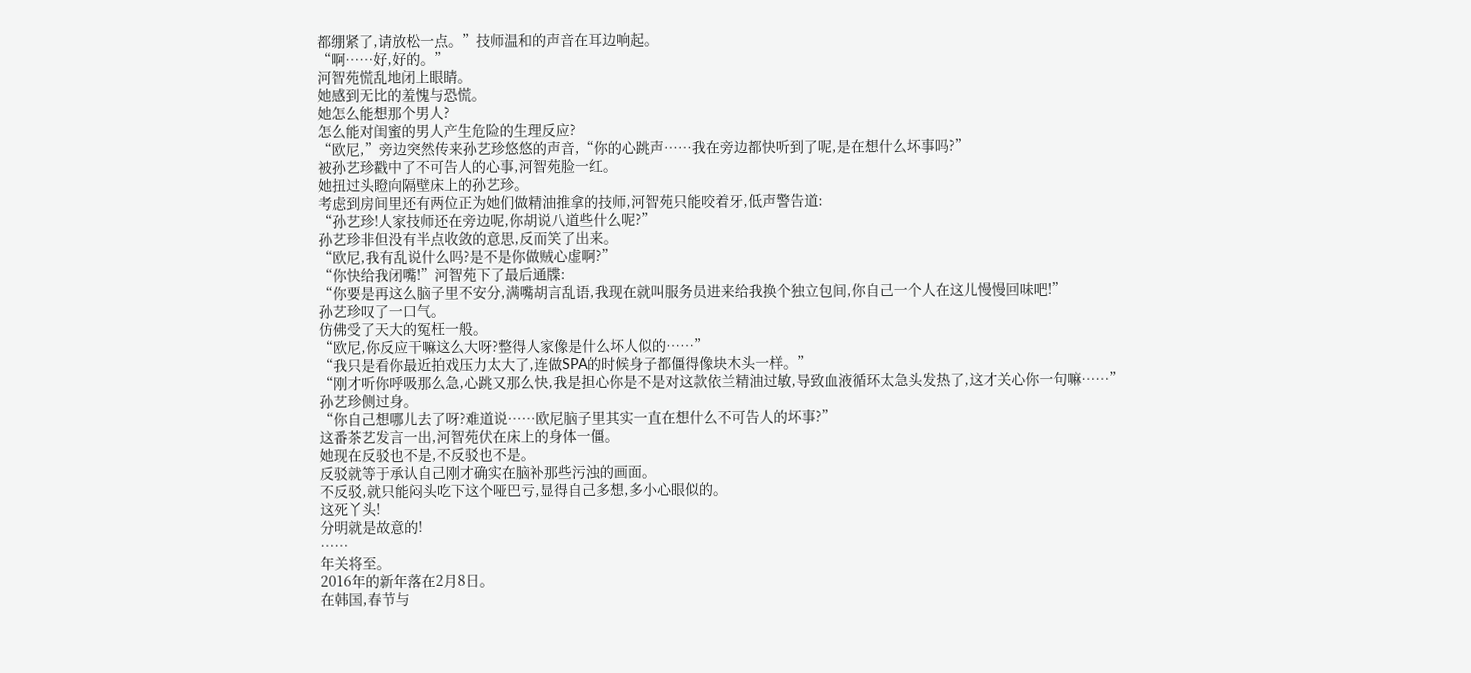都绷紧了,请放松一点。”技师温和的声音在耳边响起。
“啊……好,好的。”
河智苑慌乱地闭上眼睛。
她感到无比的羞愧与恐慌。
她怎么能想那个男人?
怎么能对闺蜜的男人产生危险的生理反应?
“欧尼,”旁边突然传来孙艺珍悠悠的声音,“你的心跳声……我在旁边都快听到了呢,是在想什么坏事吗?”
被孙艺珍戳中了不可告人的心事,河智苑脸一红。
她扭过头瞪向隔壁床上的孙艺珍。
考虑到房间里还有两位正为她们做精油推拿的技师,河智苑只能咬着牙,低声警告道:
“孙艺珍!人家技师还在旁边呢,你胡说八道些什么呢?”
孙艺珍非但没有半点收敛的意思,反而笑了出来。
“欧尼,我有乱说什么吗?是不是你做贼心虚啊?”
“你快给我闭嘴!”河智苑下了最后通牒:
“你要是再这么脑子里不安分,满嘴胡言乱语,我现在就叫服务员进来给我换个独立包间,你自己一个人在这儿慢慢回味吧!”
孙艺珍叹了一口气。
仿佛受了天大的冤枉一般。
“欧尼,你反应干嘛这么大呀?整得人家像是什么坏人似的……”
“我只是看你最近拍戏压力太大了,连做SPA的时候身子都僵得像块木头一样。”
“刚才听你呼吸那么急,心跳又那么快,我是担心你是不是对这款依兰精油过敏,导致血液循环太急头发热了,这才关心你一句嘛……”
孙艺珍侧过身。
“你自己想哪儿去了呀?难道说……欧尼脑子里其实一直在想什么不可告人的坏事?”
这番茶艺发言一出,河智苑伏在床上的身体一僵。
她现在反驳也不是,不反驳也不是。
反驳就等于承认自己刚才确实在脑补那些污浊的画面。
不反驳,就只能闷头吃下这个哑巴亏,显得自己多想,多小心眼似的。
这死丫头!
分明就是故意的!
……
年关将至。
2016年的新年落在2月8日。
在韩国,春节与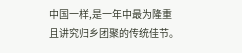中国一样,是一年中最为隆重且讲究归乡团聚的传统佳节。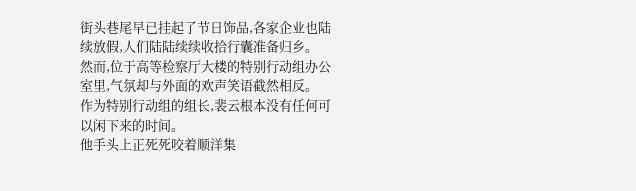街头巷尾早已挂起了节日饰品,各家企业也陆续放假,人们陆陆续续收拾行囊准备归乡。
然而,位于高等检察厅大楼的特别行动组办公室里,气氛却与外面的欢声笑语截然相反。
作为特别行动组的组长,裴云根本没有任何可以闲下来的时间。
他手头上正死死咬着顺洋集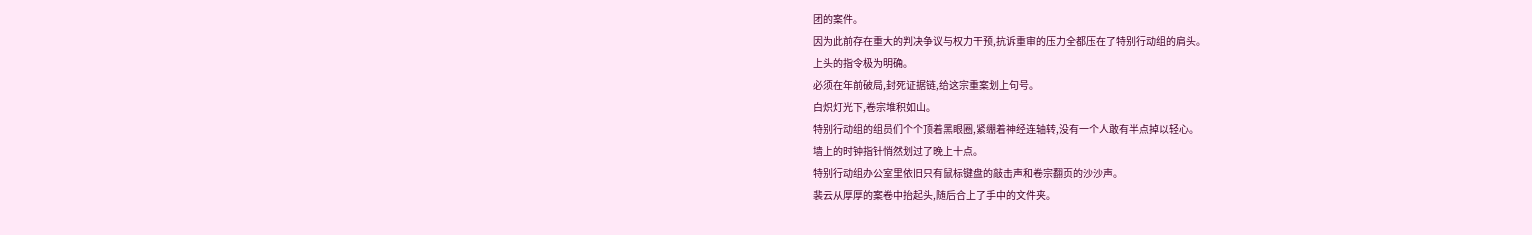团的案件。
因为此前存在重大的判决争议与权力干预,抗诉重审的压力全都压在了特别行动组的肩头。
上头的指令极为明确。
必须在年前破局,封死证据链,给这宗重案划上句号。
白炽灯光下,卷宗堆积如山。
特别行动组的组员们个个顶着黑眼圈,紧绷着神经连轴转,没有一个人敢有半点掉以轻心。
墙上的时钟指针悄然划过了晚上十点。
特别行动组办公室里依旧只有鼠标键盘的敲击声和卷宗翻页的沙沙声。
裴云从厚厚的案卷中抬起头,随后合上了手中的文件夹。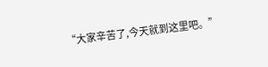“大家辛苦了,今天就到这里吧。”